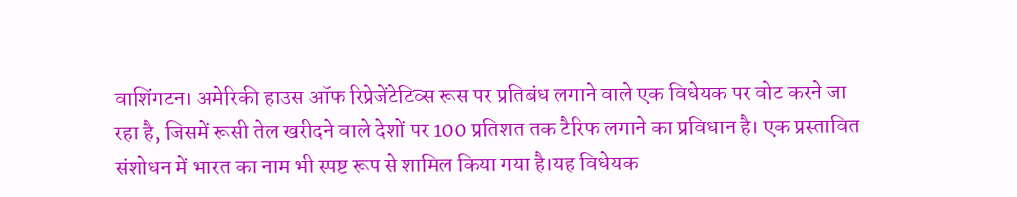वाशिंगटन। अमेरिकी हाउस ऑफ रिप्रेजेंटेटिव्स रूस पर प्रतिबंध लगाने वाले एक विधेयक पर वोट करने जा रहा है, जिसमें रूसी तेल खरीदने वाले देशों पर 100 प्रतिशत तक टैरिफ लगाने का प्रविधान है। एक प्रस्तावित संशोधन में भारत का नाम भी स्पष्ट रूप से शामिल किया गया है।यह विधेयक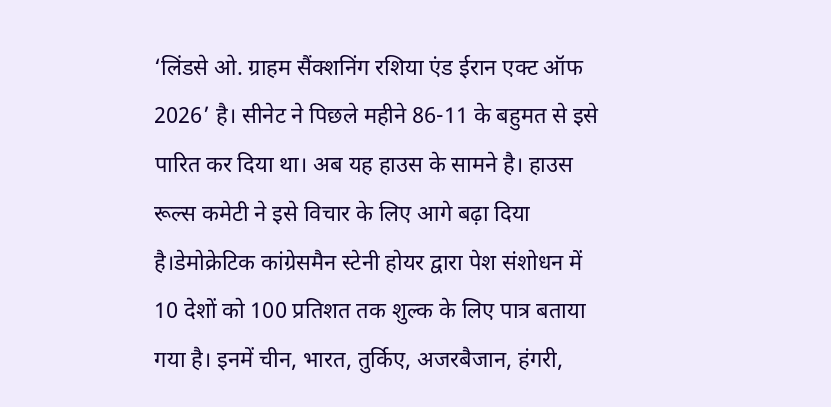‘लिंडसे ओ. ग्राहम सैंक्शनिंग रशिया एंड ईरान एक्ट ऑफ 2026’ है। सीनेट ने पिछले महीने 86-11 के बहुमत से इसे पारित कर दिया था। अब यह हाउस के सामने है। हाउस रूल्स कमेटी ने इसे विचार के लिए आगे बढ़ा दिया है।डेमोक्रेटिक कांग्रेसमैन स्टेनी होयर द्वारा पेश संशोधन में 10 देशों को 100 प्रतिशत तक शुल्क के लिए पात्र बताया गया है। इनमें चीन, भारत, तुर्किए, अजरबैजान, हंगरी,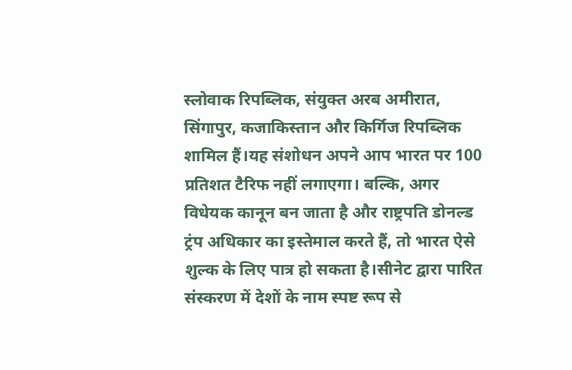स्लोवाक रिपब्लिक, संयुक्त अरब अमीरात, सिंगापुर, कजाकिस्तान और किर्गिज रिपब्लिक शामिल हैं।यह संशोधन अपने आप भारत पर 100 प्रतिशत टैरिफ नहीं लगाएगा। बल्कि, अगर विधेयक कानून बन जाता है और राष्ट्रपति डोनल्ड ट्रंप अधिकार का इस्तेमाल करते हैं, तो भारत ऐसे शुल्क के लिए पात्र हो सकता है।सीनेट द्वारा पारित संस्करण में देशों के नाम स्पष्ट रूप से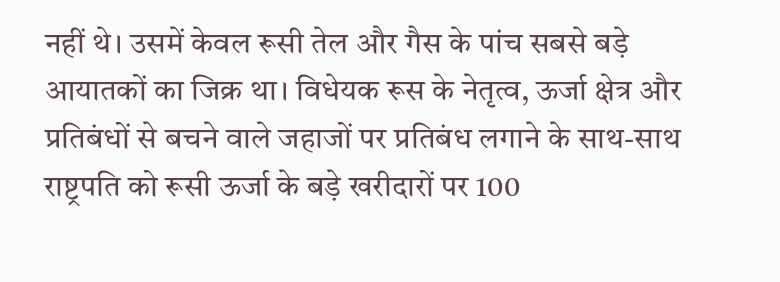नहीं थे। उसमें केवल रूसी तेल और गैस के पांच सबसे बड़े आयातकों का जिक्र था। विधेयक रूस के नेतृत्व, ऊर्जा क्षेत्र और प्रतिबंधों से बचने वाले जहाजों पर प्रतिबंध लगाने के साथ-साथ राष्ट्रपति को रूसी ऊर्जा के बड़े खरीदारों पर 100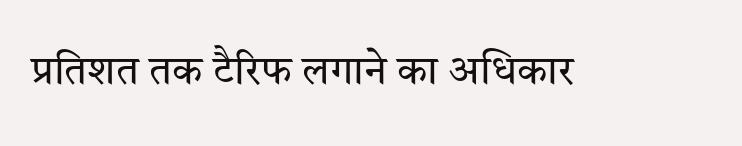प्रतिशत तक टैरिफ लगाने का अधिकार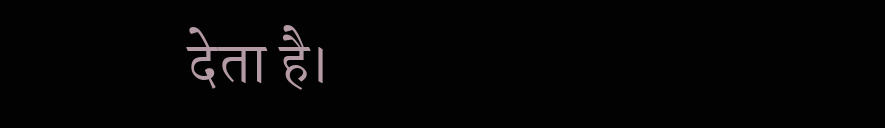देता है।